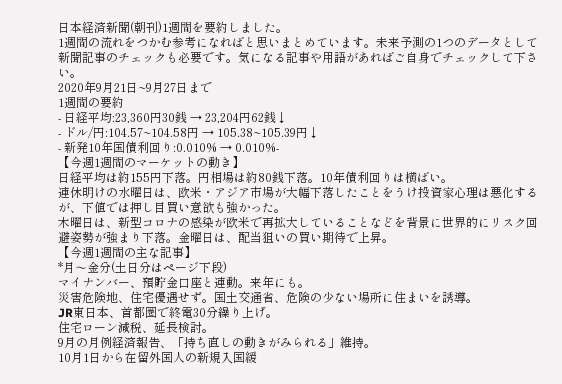日本経済新聞(朝刊)1週間を要約しました。
1週間の流れをつかむ参考になればと思いまとめています。未来予測の1つのデータとして新聞記事のチェックも必要です。気になる記事や用語があればご自身でチェックして下さい。
2020年9月21日~9月27日まで
1週間の要約
- 日経平均:23,360円30銭 → 23,204円62銭↓
- ドル/円:104.57~104.58円 → 105.38~105.39円↓
- 新発10年国債利回り:0.010% → 0.010%-
【今週1週間のマーケットの動き】
日経平均は約155円下落。円相場は約80銭下落。10年債利回りは横ばい。
連休明けの水曜日は、欧米・アジア市場が大幅下落したことをうけ投資家心理は悪化するが、下値では押し目買い意欲も強かった。
木曜日は、新型コロナの感染が欧米で再拡大していることなどを背景に世界的にリスク回避姿勢が強まり下落。金曜日は、配当狙いの買い期待で上昇。
【今週1週間の主な記事】
*月〜金分(土日分はページ下段)
マイナンバー、預貯金口座と連動。来年にも。
災害危険地、住宅優遇せず。国土交通省、危険の少ない場所に住まいを誘導。
JR東日本、首都圏で終電30分繰り上げ。
住宅ローン減税、延長検討。
9月の月例経済報告、「持ち直しの動きがみられる」維持。
10月1日から在留外国人の新規入国緩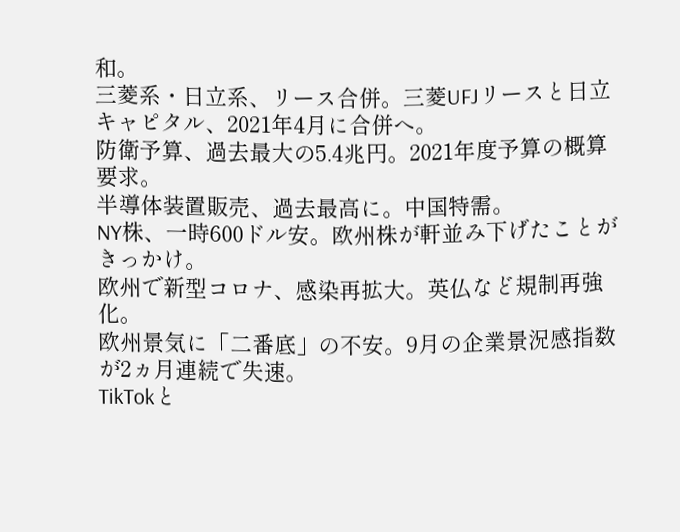和。
三菱系・日立系、リース合併。三菱UFJリースと日立キャピタル、2021年4月に合併へ。
防衛予算、過去最大の5.4兆円。2021年度予算の概算要求。
半導体装置販売、過去最高に。中国特需。
NY株、一時600ドル安。欧州株が軒並み下げたことがきっかけ。
欧州で新型コロナ、感染再拡大。英仏など規制再強化。
欧州景気に「二番底」の不安。9月の企業景況感指数が2ヵ月連続で失速。
TikTokと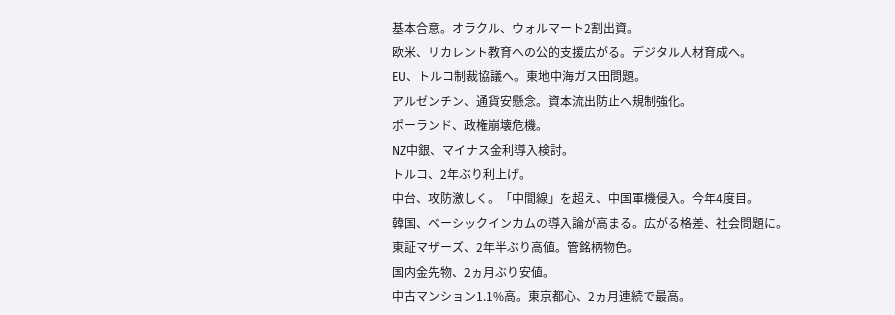基本合意。オラクル、ウォルマート2割出資。
欧米、リカレント教育への公的支援広がる。デジタル人材育成へ。
EU、トルコ制裁協議へ。東地中海ガス田問題。
アルゼンチン、通貨安懸念。資本流出防止へ規制強化。
ポーランド、政権崩壊危機。
NZ中銀、マイナス金利導入検討。
トルコ、2年ぶり利上げ。
中台、攻防激しく。「中間線」を超え、中国軍機侵入。今年4度目。
韓国、ベーシックインカムの導入論が高まる。広がる格差、社会問題に。
東証マザーズ、2年半ぶり高値。管銘柄物色。
国内金先物、2ヵ月ぶり安値。
中古マンション1.1%高。東京都心、2ヵ月連続で最高。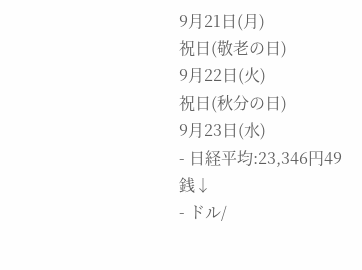9月21日(月)
祝日(敬老の日)
9月22日(火)
祝日(秋分の日)
9月23日(水)
- 日経平均:23,346円49銭↓
- ドル/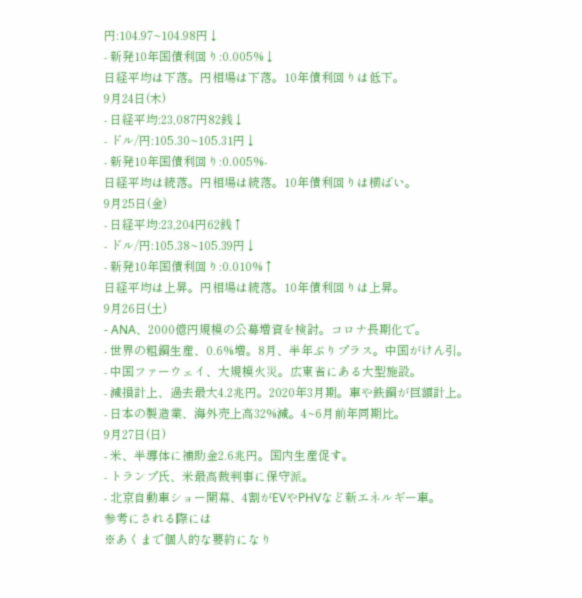円:104.97~104.98円↓
- 新発10年国債利回り:0.005%↓
日経平均は下落。円相場は下落。10年債利回りは低下。
9月24日(木)
- 日経平均:23,087円82銭↓
- ドル/円:105.30~105.31円↓
- 新発10年国債利回り:0.005%-
日経平均は続落。円相場は続落。10年債利回りは横ばい。
9月25日(金)
- 日経平均:23,204円62銭↑
- ドル/円:105.38~105.39円↓
- 新発10年国債利回り:0.010%↑
日経平均は上昇。円相場は続落。10年債利回りは上昇。
9月26日(土)
- ANA、2000億円規模の公募増資を検討。コロナ長期化で。
- 世界の粗鋼生産、0.6%増。8月、半年ぶりプラス。中国がけん引。
- 中国ファーウェイ、大規模火災。広東省にある大型施設。
- 減損計上、過去最大4.2兆円。2020年3月期。車や鉄鋼が巨額計上。
- 日本の製造業、海外売上高32%減。4~6月前年同期比。
9月27日(日)
- 米、半導体に補助金2.6兆円。国内生産促す。
- トランプ氏、米最高裁判事に保守派。
- 北京自動車ショー開幕、4割がEVやPHVなど新エネルギー車。
参考にされる際には
※あくまで個人的な要約になり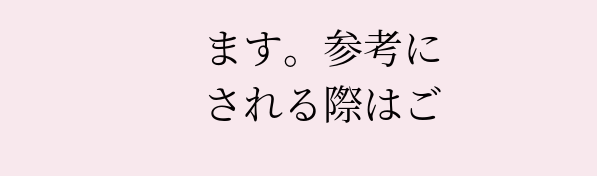ます。参考にされる際はご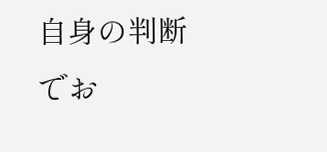自身の判断でお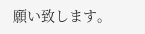願い致します。